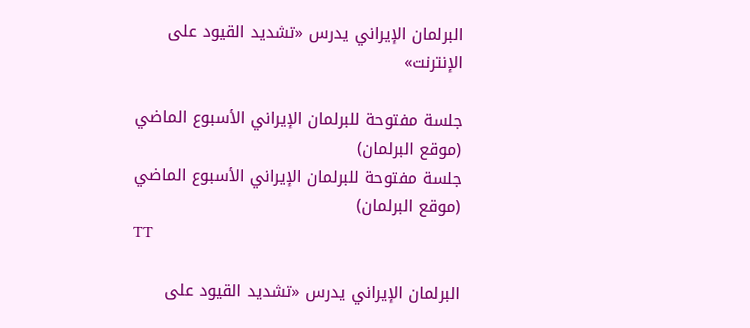البرلمان الإيراني يدرس «تشديد القيود على الإنترنت»

جلسة مفتوحة للبرلمان الإيراني الأسبوع الماضي (موقع البرلمان)
جلسة مفتوحة للبرلمان الإيراني الأسبوع الماضي (موقع البرلمان)
TT

البرلمان الإيراني يدرس «تشديد القيود على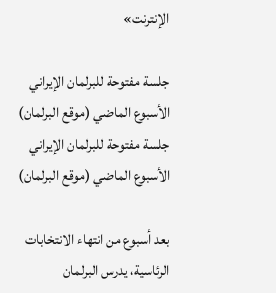الإنترنت»

جلسة مفتوحة للبرلمان الإيراني الأسبوع الماضي (موقع البرلمان)
جلسة مفتوحة للبرلمان الإيراني الأسبوع الماضي (موقع البرلمان)

بعد أسبوع من انتهاء الانتخابات الرئاسية، يدرس البرلمان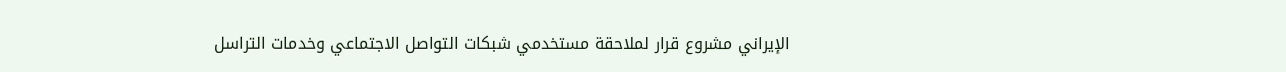الإيراني مشروع قرار لملاحقة مستخدمي شبكات التواصل الاجتماعي وخدمات التراسل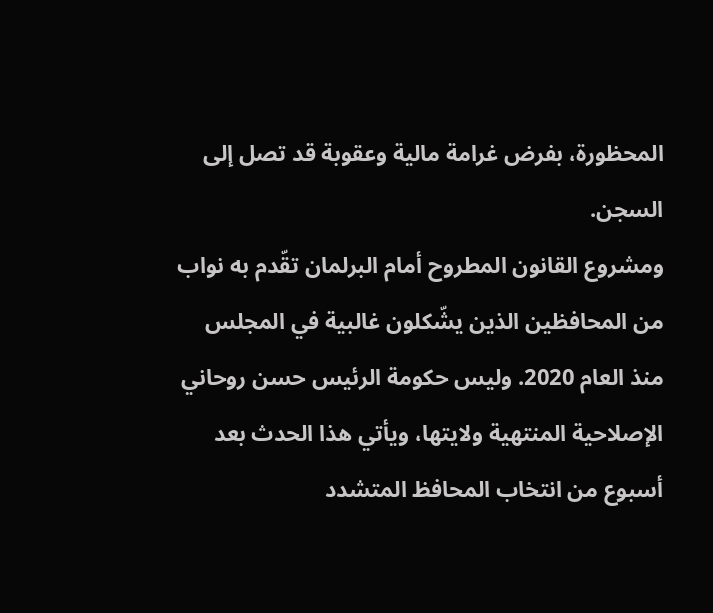المحظورة، بفرض غرامة مالية وعقوبة قد تصل إلى السجن.
ومشروع القانون المطروح أمام البرلمان تقّدم به نواب من المحافظين الذين يشّكلون غالبية في المجلس منذ العام 2020. وليس حكومة الرئيس حسن روحاني الإصلاحية المنتهية ولايتها، ويأتي هذا الحدث بعد أسبوع من انتخاب المحافظ المتشدد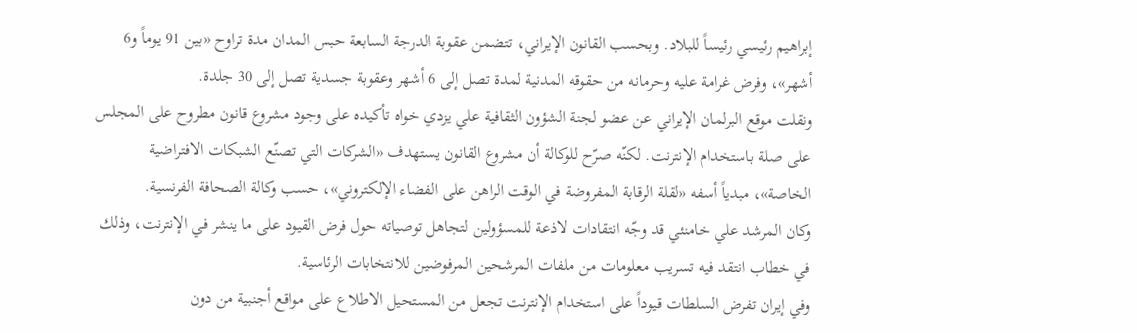إبراهيم رئيسي رئيساً للبلاد. وبحسب القانون الإيراني، تتضمن عقوبة الدرجة السابعة حبس المدان مدة تراوح «بين 91 يوماً و6 أشهر»، وفرض غرامة عليه وحرمانه من حقوقه المدنية لمدة تصل إلى 6 أشهر وعقوبة جسدية تصل إلى 30 جلدة.
ونقلت موقع البرلمان الإيراني عن عضو لجنة الشؤون الثقافية علي يزدي خواه تأكيده على وجود مشروع قانون مطروح على المجلس على صلة باستخدام الإنترنت. لكنّه صرّح للوكالة أن مشروع القانون يستهدف «الشركات التي تصنّع الشبكات الافتراضية الخاصة»، مبدياً أسفه «لقلة الرقابة المفروضة في الوقت الراهن على الفضاء الإلكتروني»، حسب وكالة الصحافة الفرنسية.
وكان المرشد علي خامنئي قد وجّه انتقادات لاذعة للمسؤولين لتجاهل توصياته حول فرض القيود على ما ينشر في الإنترنت، وذلك في خطاب انتقد فيه تسريب معلومات من ملفات المرشحين المرفوضين للانتخابات الرئاسية.
وفي إيران تفرض السلطات قيوداً على استخدام الإنترنت تجعل من المستحيل الاطلاع على مواقع أجنبية من دون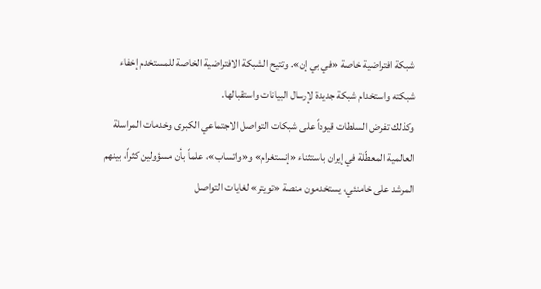شبكة افتراضية خاصة «في بي إن». وتتيح الشبكة الافتراضية الخاصة للمستخدم إخفاء شبكته واستخدام شبكة جديدة لإرسال البيانات واستقبالها.
وكذلك تفرض السلطات قيوداً على شبكات التواصل الاجتماعي الكبرى وخدمات المراسلة العالمية المعطّلة في إيران باستثناء «إنستغرام» و«واتساب»، علماً بأن مسؤولين كثراً، بينهم المرشد على خامنئي، يستخدمون منصة «تويتر» لغايات التواصل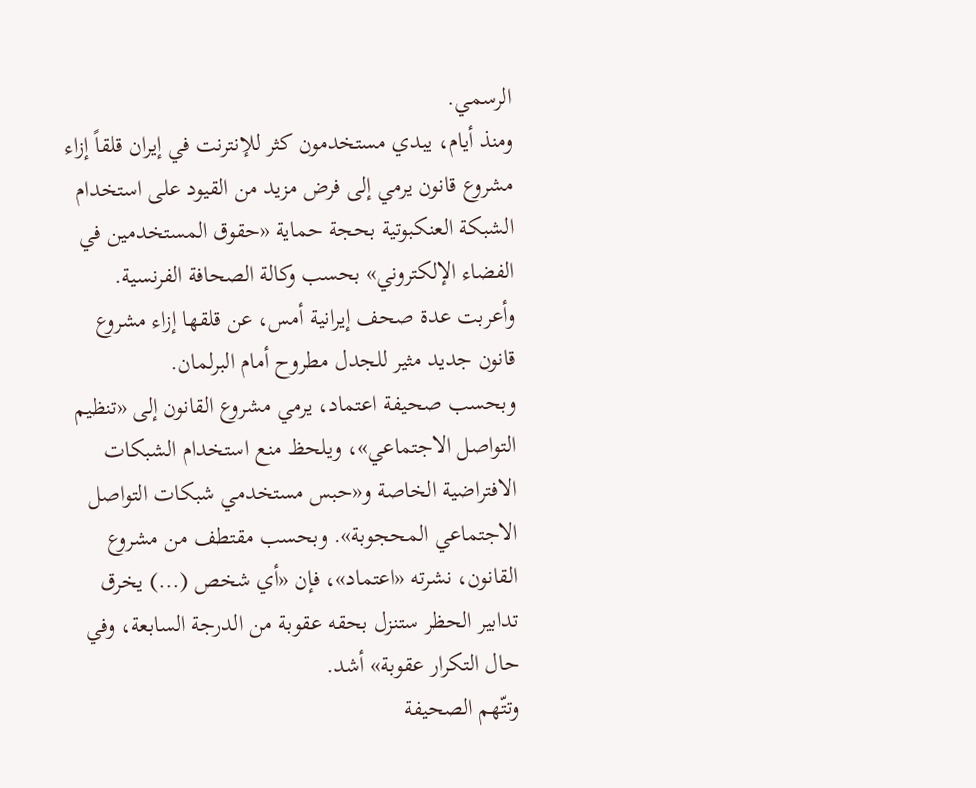الرسمي.
ومنذ أيام، يبدي مستخدمون كثر للإنترنت في إيران قلقاً إزاء مشروع قانون يرمي إلى فرض مزيد من القيود على استخدام الشبكة العنكبوتية بحجة حماية «حقوق المستخدمين في الفضاء الإلكتروني» بحسب وكالة الصحافة الفرنسية.
وأعربت عدة صحف إيرانية أمس، عن قلقها إزاء مشروع قانون جديد مثير للجدل مطروح أمام البرلمان.
وبحسب صحيفة اعتماد، يرمي مشروع القانون إلى «تنظيم التواصل الاجتماعي»، ويلحظ منع استخدام الشبكات الافتراضية الخاصة و«حبس مستخدمي شبكات التواصل الاجتماعي المحجوبة». وبحسب مقتطف من مشروع القانون، نشرته «اعتماد»، فإن «أي شخص (...) يخرق تدابير الحظر ستنزل بحقه عقوبة من الدرجة السابعة، وفي حال التكرار عقوبة» أشد.
وتتّهم الصحيفة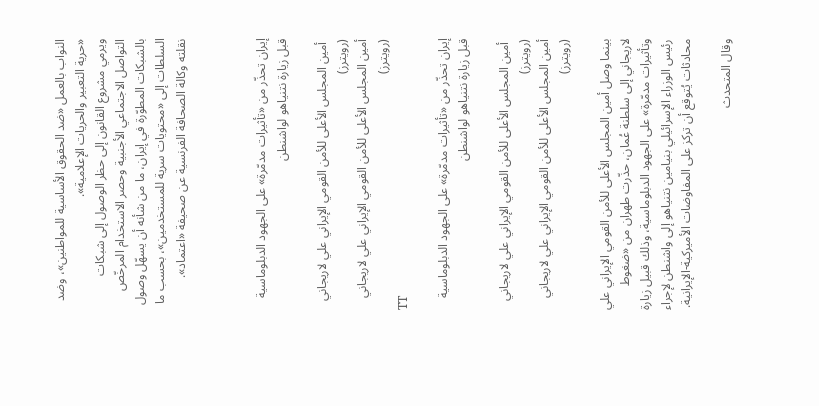النواب بالعمل «ضد الحقوق الأساسية للمواطنين»، وضد «حرية التعبير والحريات الإعلامية».
ويرمي مشروع القانون إلى حظر الوصول إلى شبكات التواصل الاجتماعي الأجنبية وحصر الاستخدام المرخّص بالشبكات المطوّرة في إيران، ما من شأنه أن يسهّل وصول السلطات إلى «محتويات سرية للمستخدمين»، بحسب ما نقلته وكالة الصحافة الفرنسية عن صحيفة «اعتماد».



إيران تحذّر من «تأثيرات مدمّرة» على الجهود الدبلوماسية قبل زيارة نتنياهو لواشنطن

 أمين المجلس الأعلى للأمن القومي الإيراني علي لاريجاني (رويترز)
أمين المجلس الأعلى للأمن القومي الإيراني علي لاريجاني (رويترز)
TT

إيران تحذّر من «تأثيرات مدمّرة» على الجهود الدبلوماسية قبل زيارة نتنياهو لواشنطن

 أمين المجلس الأعلى للأمن القومي الإيراني علي لاريجاني (رويترز)
أمين المجلس الأعلى للأمن القومي الإيراني علي لاريجاني (رويترز)

بينما وصل أمين المجلس الأعلى للأمن القومي الإيراني علي لاريجاني إلى سلطنة عُمان، حذّرت طهران من «ضغوط وتأثيرات مدمّرة» على الجهود الدبلوماسية، وذلك قبيل زيارة رئيس الوزراء الإسرائيلي بنيامين نتنياهو إلى واشنطن لإجراء محادثات يُتوقع أن تركز على المفاوضات الأميركية-الإيرانية.

وقال المتحدث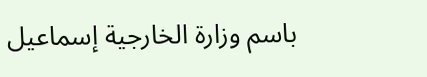باسم وزارة الخارجية إسماعيل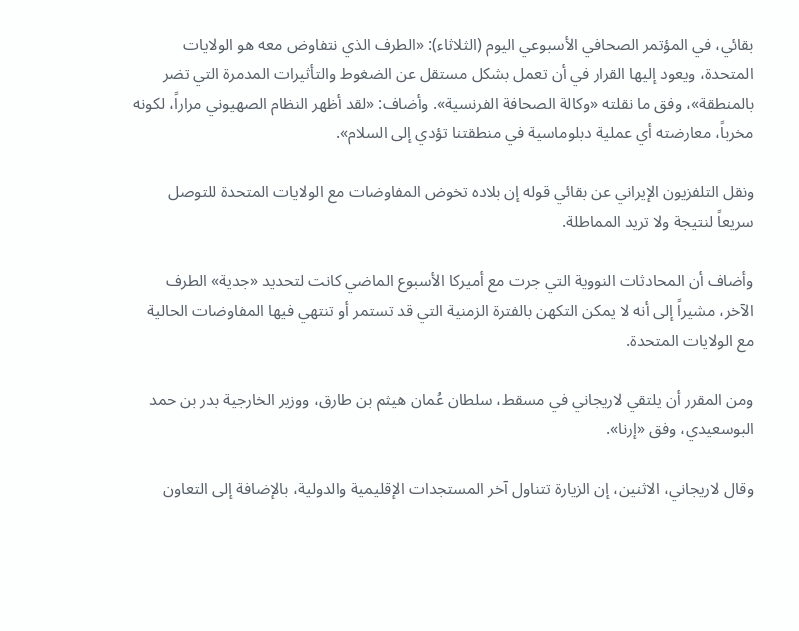بقائي، في المؤتمر الصحافي الأسبوعي اليوم (الثلاثاء): «الطرف الذي نتفاوض معه هو الولايات المتحدة، ويعود إليها القرار في أن تعمل بشكل مستقل عن الضغوط والتأثيرات المدمرة التي تضر بالمنطقة»، وفق ما نقلته «وكالة الصحافة الفرنسية». وأضاف: «لقد أظهر النظام الصهيوني مراراً، لكونه مخرباً، معارضته أي عملية دبلوماسية في منطقتنا تؤدي إلى السلام».

ونقل التلفزيون الإيراني عن بقائي قوله إن بلاده تخوض المفاوضات مع الولايات المتحدة للتوصل سريعاً لنتيجة ولا تريد المماطلة.

وأضاف أن المحادثات النووية التي جرت مع أميركا الأسبوع الماضي كانت لتحديد «جدية» الطرف الآخر، مشيراً إلى أنه لا يمكن التكهن بالفترة الزمنية التي قد تستمر أو تنتهي فيها المفاوضات الحالية مع الولايات المتحدة.

ومن المقرر أن يلتقي لاريجاني في مسقط، سلطان عُمان هيثم بن طارق، ووزير الخارجية بدر بن حمد البوسعيدي، وفق «إرنا».

وقال لاريجاني، الاثنين، إن الزيارة تتناول آخر المستجدات الإقليمية والدولية، بالإضافة إلى التعاون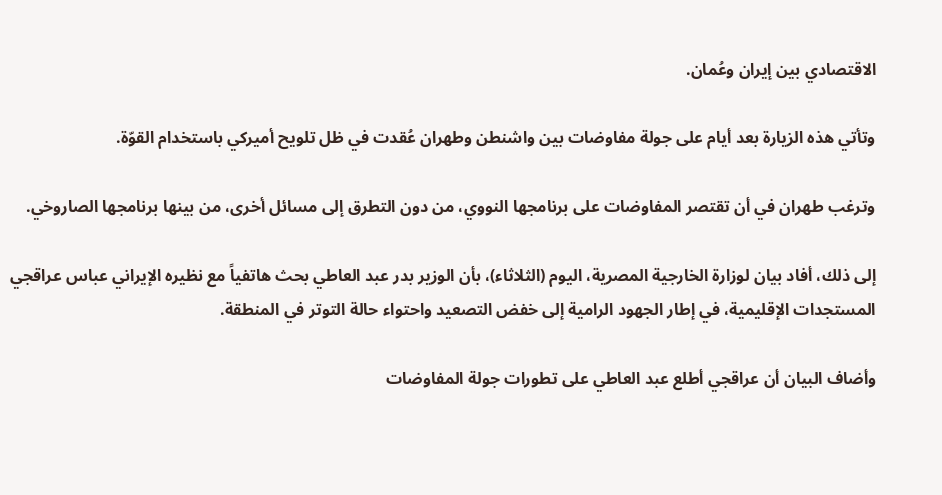الاقتصادي بين إيران وعُمان.

وتأتي هذه الزيارة بعد أيام على جولة مفاوضات بين واشنطن وطهران عُقدت في ظل تلويح أميركي باستخدام القوّة.

وترغب طهران في أن تقتصر المفاوضات على برنامجها النووي، من دون التطرق إلى مسائل أخرى، من بينها برنامجها الصاروخي.

إلى ذلك، أفاد بيان لوزارة الخارجية المصرية، اليوم (الثلاثاء)، بأن الوزير بدر عبد العاطي بحث هاتفياً مع نظيره الإيراني عباس عراقجي المستجدات الإقليمية، في إطار الجهود الرامية إلى خفض التصعيد واحتواء حالة التوتر في المنطقة.

وأضاف البيان أن عراقجي أطلع عبد العاطي على تطورات جولة المفاوضات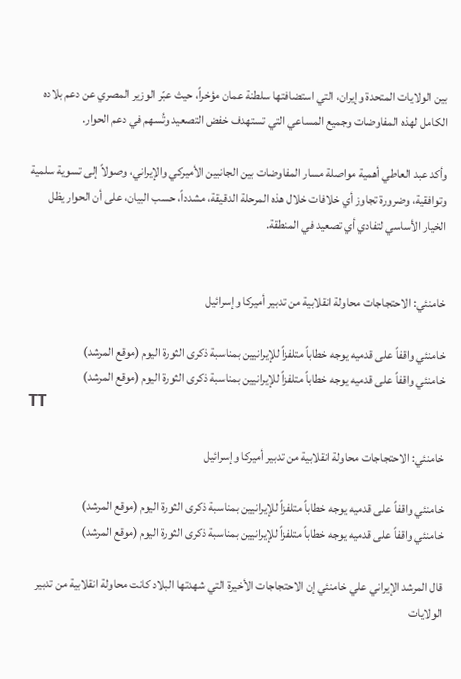بين الولايات المتحدة وإيران، التي استضافتها سلطنة عمان مؤخراً، حيث عبّر الوزير المصري عن دعم بلاده الكامل لهذه المفاوضات وجميع المساعي التي تستهدف خفض التصعيد وتُسهم في دعم الحوار.

وأكد عبد العاطي أهمية مواصلة مسار المفاوضات بين الجانبين الأميركي والإيراني، وصولاً إلى تسوية سلمية وتوافقية، وضرورة تجاوز أي خلافات خلال هذه المرحلة الدقيقة، مشدداً، حسب البيان، على أن الحوار يظل الخيار الأساسي لتفادي أي تصعيد في المنطقة.


خامنئي: الاحتجاجات محاولة انقلابية من تدبير أميركا وإسرائيل

خامنئي واقفاً على قدميه يوجه خطاباً متلفزاً للإيرانيين بمناسبة ذكرى الثورة اليوم (موقع المرشد)
خامنئي واقفاً على قدميه يوجه خطاباً متلفزاً للإيرانيين بمناسبة ذكرى الثورة اليوم (موقع المرشد)
TT

خامنئي: الاحتجاجات محاولة انقلابية من تدبير أميركا وإسرائيل

خامنئي واقفاً على قدميه يوجه خطاباً متلفزاً للإيرانيين بمناسبة ذكرى الثورة اليوم (موقع المرشد)
خامنئي واقفاً على قدميه يوجه خطاباً متلفزاً للإيرانيين بمناسبة ذكرى الثورة اليوم (موقع المرشد)

قال المرشد الإيراني علي خامنئي إن الاحتجاجات الأخيرة التي شهدتها البلاد كانت محاولة انقلابية من تدبير الولايات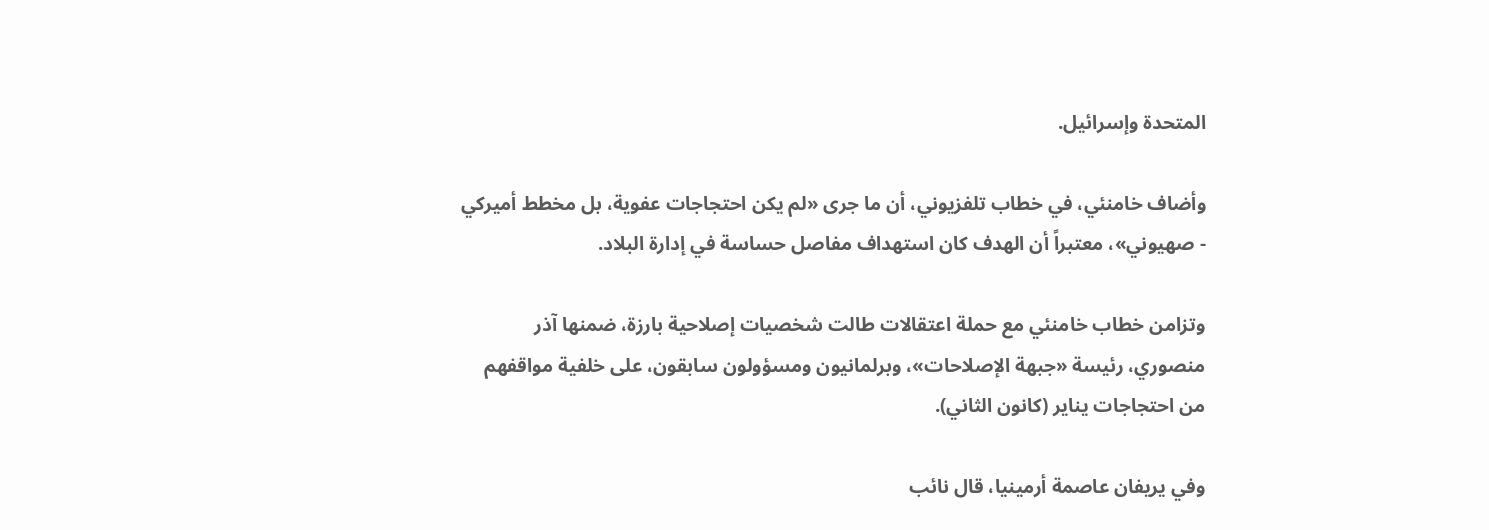المتحدة وإسرائيل.

وأضاف خامنئي، في خطاب تلفزيوني، أن ما جرى «لم يكن احتجاجات عفوية، بل مخطط أميركي - صهيوني»، معتبراً أن الهدف كان استهداف مفاصل حساسة في إدارة البلاد.

وتزامن خطاب خامنئي مع حملة اعتقالات طالت شخصيات إصلاحية بارزة، ضمنها آذر منصوري، رئيسة «جبهة الإصلاحات»، وبرلمانيون ومسؤولون سابقون، على خلفية مواقفهم من احتجاجات يناير (كانون الثاني).

وفي يريفان عاصمة أرمينيا، قال نائب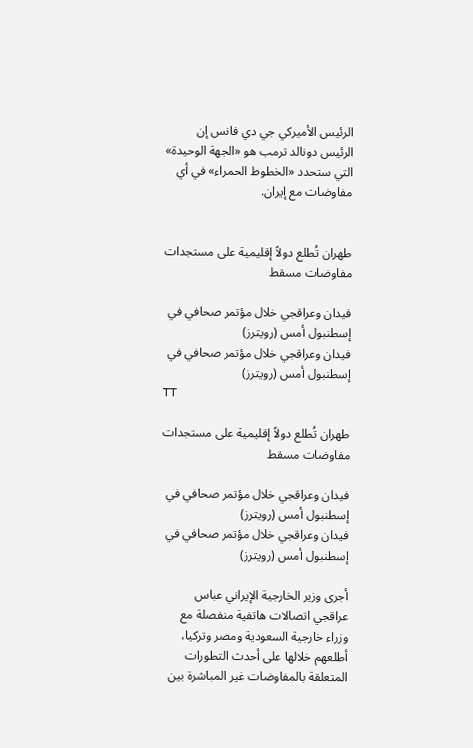الرئيس الأميركي جي دي فانس إن الرئيس دونالد ترمب هو «الجهة الوحيدة» التي ستحدد «الخطوط الحمراء» في أي مفاوضات مع إيران.


طهران تُطلع دولاً إقليمية على مستجدات مفاوضات مسقط

فيدان وعراقجي خلال مؤتمر صحافي في إسطنبول أمس (رويترز)
فيدان وعراقجي خلال مؤتمر صحافي في إسطنبول أمس (رويترز)
TT

طهران تُطلع دولاً إقليمية على مستجدات مفاوضات مسقط

فيدان وعراقجي خلال مؤتمر صحافي في إسطنبول أمس (رويترز)
فيدان وعراقجي خلال مؤتمر صحافي في إسطنبول أمس (رويترز)

أجرى وزير الخارجية الإيراني عباس عراقجي اتصالات هاتفية منفصلة مع وزراء خارجية السعودية ومصر وتركيا، أطلعهم خلالها على أحدث التطورات المتعلقة بالمفاوضات غير المباشرة بين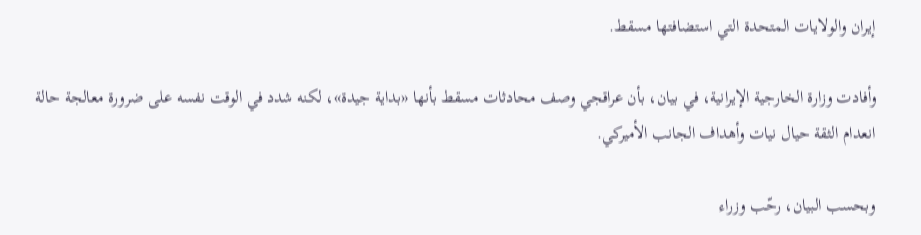إيران والولايات المتحدة التي استضافتها مسقط.

وأفادت وزارة الخارجية الإيرانية، في بيان، بأن عراقجي وصف محادثات مسقط بأنها «بداية جيدة»، لكنه شدد في الوقت نفسه على ضرورة معالجة حالة انعدام الثقة حيال نيات وأهداف الجانب الأميركي.

وبحسب البيان، رحّب وزراء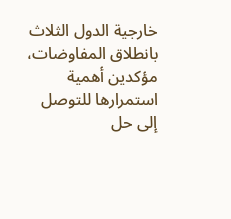خارجية الدول الثلاث بانطلاق المفاوضات، مؤكدين أهمية استمرارها للتوصل إلى حل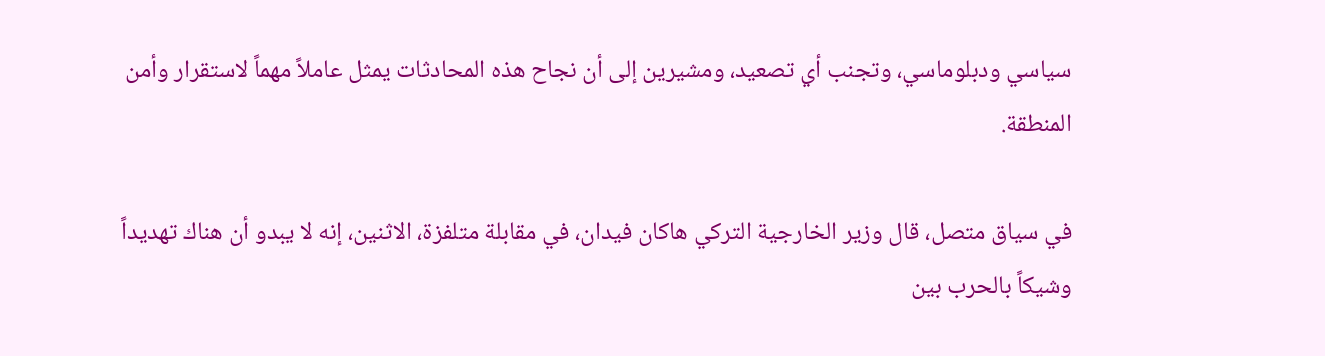سياسي ودبلوماسي، وتجنب أي تصعيد، ومشيرين إلى أن نجاح هذه المحادثات يمثل عاملاً مهماً لاستقرار وأمن المنطقة.

في سياق متصل، قال وزير الخارجية التركي هاكان فيدان، في مقابلة متلفزة، الاثنين، إنه لا يبدو أن هناك تهديداً وشيكاً بالحرب بين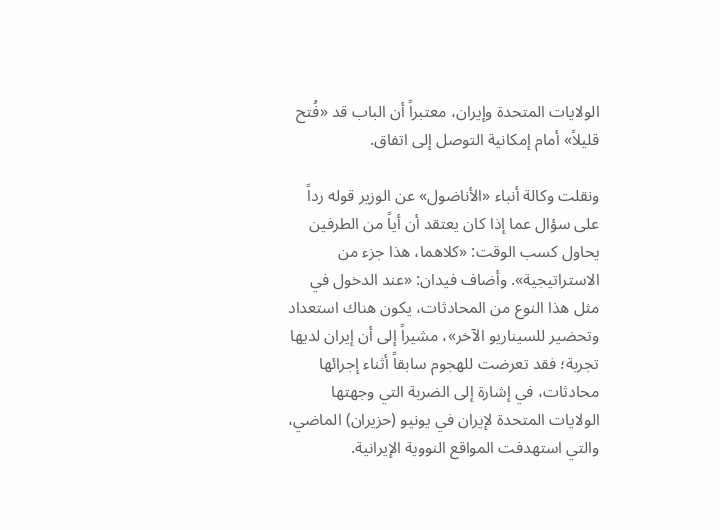الولايات المتحدة وإيران، معتبراً أن الباب قد «فُتح قليلاً» أمام إمكانية التوصل إلى اتفاق.

ونقلت وكالة أنباء «الأناضول» عن الوزير قوله رداً على سؤال عما إذا كان يعتقد أن أياً من الطرفين يحاول كسب الوقت: «كلاهما، هذا جزء من الاستراتيجية». وأضاف فيدان: «عند الدخول في مثل هذا النوع من المحادثات، يكون هناك استعداد وتحضير للسيناريو الآخر»، مشيراً إلى أن إيران لديها تجربة؛ فقد تعرضت للهجوم سابقاً أثناء إجرائها محادثات، في إشارة إلى الضربة التي وجهتها الولايات المتحدة لإيران في يونيو (حزيران) الماضي، والتي استهدفت المواقع النووية الإيرانية.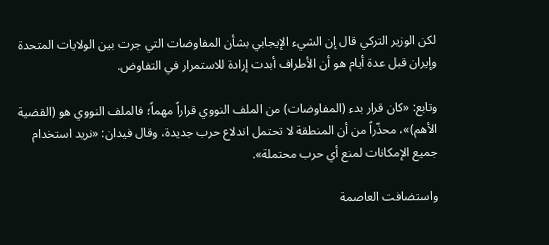لكن الوزير التركي قال إن الشيء الإيجابي بشأن المفاوضات التي جرت بين الولايات المتحدة وإيران قبل عدة أيام هو أن الأطراف أبدت إرادة للاستمرار في التفاوض.

وتابع: «كان قرار بدء (المفاوضات) من الملف النووي قراراً مهماً؛ فالملف النووي هو (القضية الأهم)»، محذّراً من أن المنطقة لا تحتمل اندلاع حرب جديدة، وقال فيدان: «نريد استخدام جميع الإمكانات لمنع أي حرب محتملة».

واستضافت العاصمة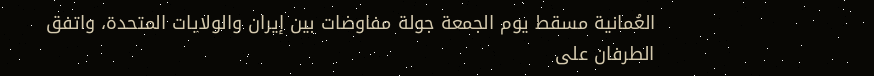العُمانية مسقط يوم الجمعة جولة مفاوضات بين إيران والولايات المتحدة، واتفق الطرفان على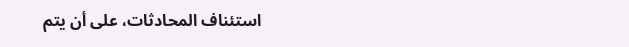استئناف المحادثات، على أن يتم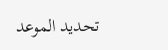تحديد الموعد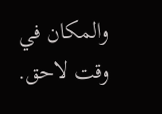والمكان في وقت لاحق.